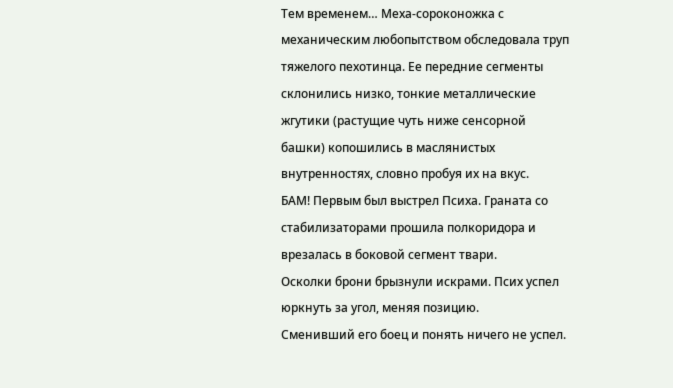Тем временем… Меха-сороконожка с механическим любопытством обследовала труп тяжелого пехотинца. Ее передние сегменты склонились низко, тонкие металлические жгутики (растущие чуть ниже сенсорной башки) копошились в маслянистых внутренностях, словно пробуя их на вкус.
БАМ! Первым был выстрел Психа. Граната со стабилизаторами прошила полкоридора и врезалась в боковой сегмент твари.
Осколки брони брызнули искрами. Псих успел юркнуть за угол, меняя позицию.
Сменивший его боец и понять ничего не успел.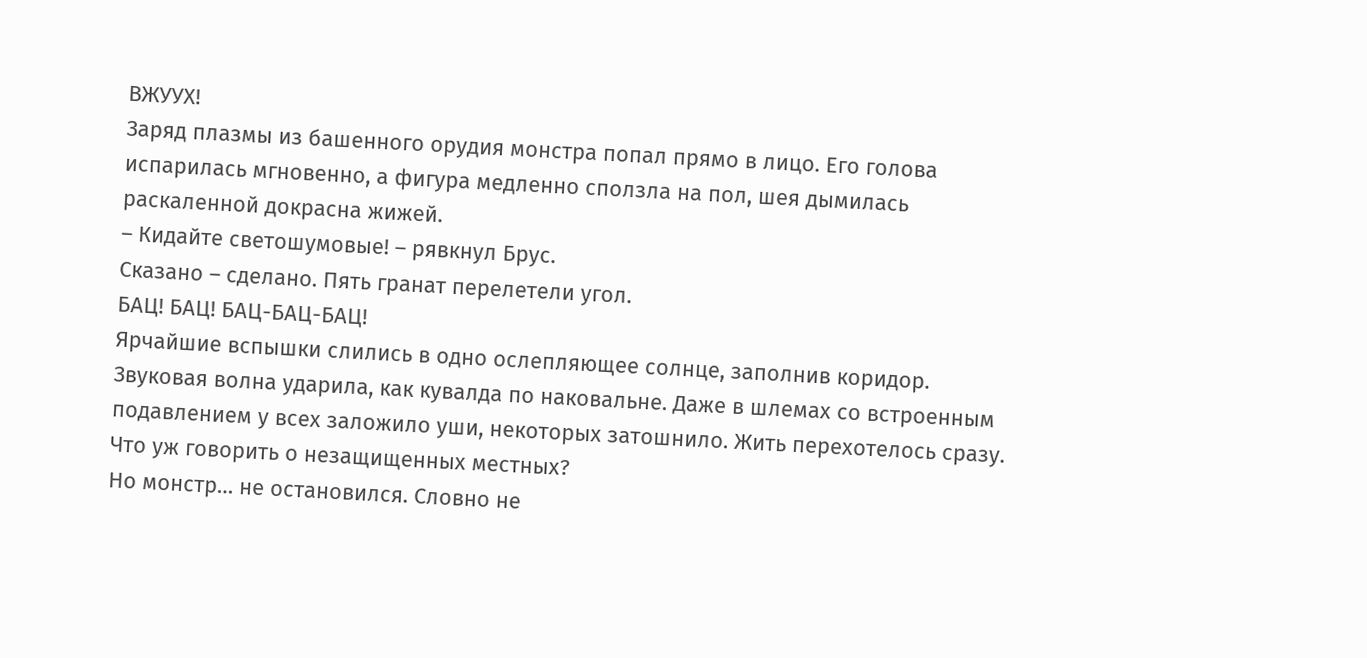ВЖУУХ!
Заряд плазмы из башенного орудия монстра попал прямо в лицо. Его голова испарилась мгновенно, а фигура медленно сползла на пол, шея дымилась раскаленной докрасна жижей.
– Кидайте светошумовые! – рявкнул Брус.
Сказано – сделано. Пять гранат перелетели угол.
БАЦ! БАЦ! БАЦ-БАЦ-БАЦ!
Ярчайшие вспышки слились в одно ослепляющее солнце, заполнив коридор.
Звуковая волна ударила, как кувалда по наковальне. Даже в шлемах со встроенным подавлением у всех заложило уши, некоторых затошнило. Жить перехотелось сразу. Что уж говорить о незащищенных местных?
Но монстр… не остановился. Словно не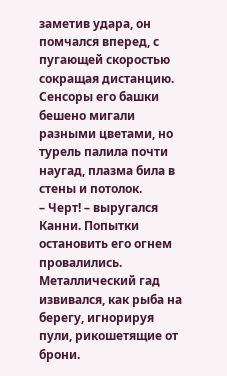заметив удара, он помчался вперед, с пугающей скоростью сокращая дистанцию. Сенсоры его башки бешено мигали разными цветами, но турель палила почти наугад, плазма била в стены и потолок.
– Черт! – выругался Канни. Попытки остановить его огнем провалились. Металлический гад извивался, как рыба на берегу, игнорируя пули, рикошетящие от брони.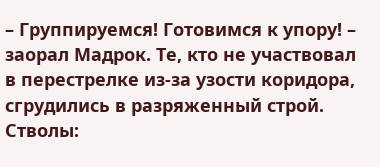– Группируемся! Готовимся к упору! – заорал Мадрок. Те, кто не участвовал в перестрелке из-за узости коридора, сгрудились в разряженный строй.
Стволы: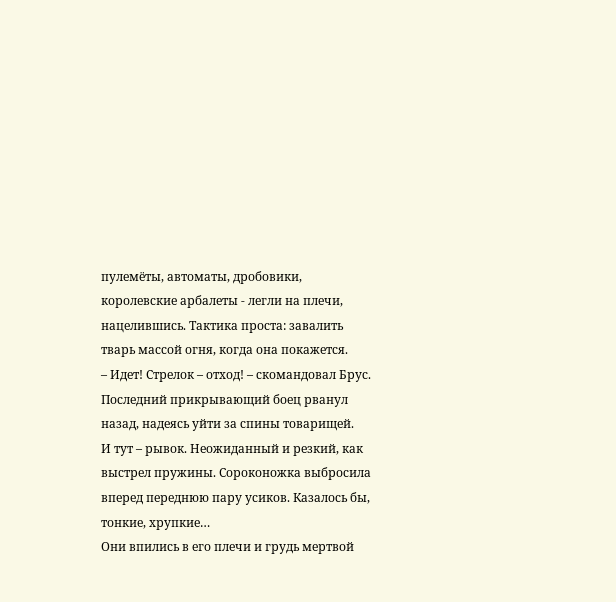пулемёты, автоматы, дробовики, королевские арбалеты - легли на плечи, нацелившись. Тактика проста: завалить тварь массой огня, когда она покажется.
– Идет! Стрелок – отход! – скомандовал Брус. Последний прикрывающий боец рванул назад, надеясь уйти за спины товарищей.
И тут – рывок. Неожиданный и резкий, как выстрел пружины. Сороконожка выбросила вперед переднюю пару усиков. Казалось бы, тонкие, хрупкие…
Они впились в его плечи и грудь мертвой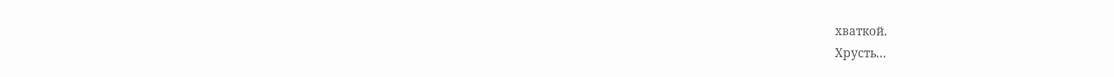хваткой.
Хрусть…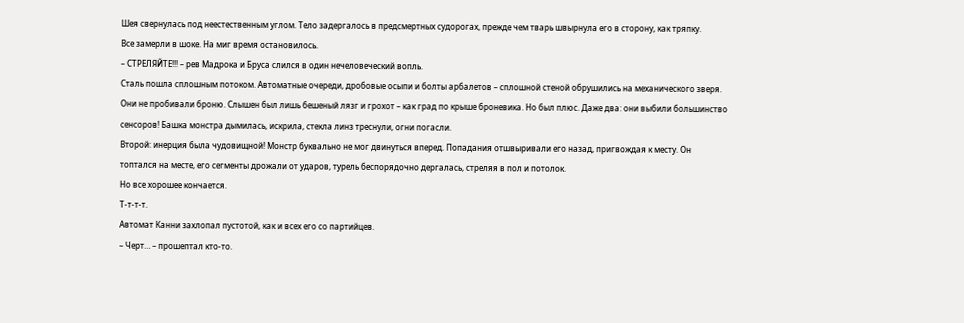Шея свернулась под неестественным углом. Тело задергалось в предсмертных судорогах, прежде чем тварь швырнула его в сторону, как тряпку.
Все замерли в шоке. На миг время остановилось.
– СТРЕЛЯЙТЕ!!! – рев Мадрока и Бруса слился в один нечеловеческий вопль.
Сталь пошла сплошным потоком. Автоматные очереди, дробовые осыпи и болты арбалетов – сплошной стеной обрушились на механического зверя.
Они не пробивали броню. Слышен был лишь бешеный лязг и грохот – как град по крыше броневика. Но был плюс. Даже два: они выбили большинство сенсоров! Башка монстра дымилась, искрила, стекла линз треснули, огни погасли.
Второй: инерция была чудовищной! Монстр буквально не мог двинуться вперед. Попадания отшвыривали его назад, пригвождая к месту. Он топтался на месте, его сегменты дрожали от ударов, турель беспорядочно дергалась, стреляя в пол и потолок.
Но все хорошее кончается.
Т-т-т-т.
Автомат Канни захлопал пустотой, как и всех его со партийцев.
– Черт… – прошептал кто-то.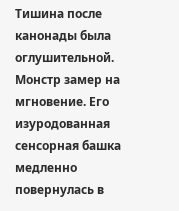Тишина после канонады была оглушительной.
Монстр замер на мгновение. Его изуродованная сенсорная башка медленно повернулась в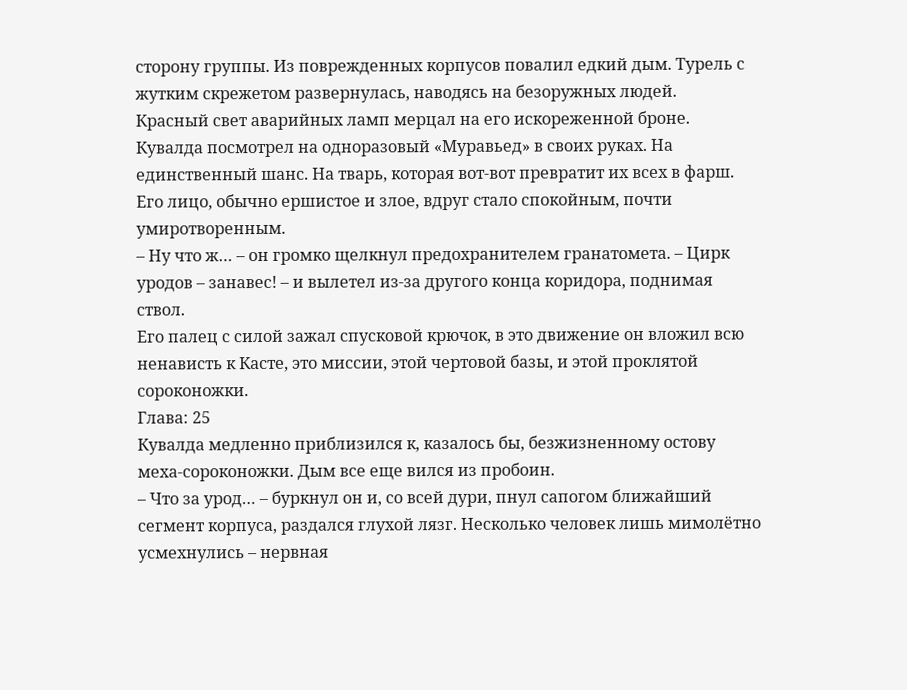сторону группы. Из поврежденных корпусов повалил едкий дым. Турель с жутким скрежетом развернулась, наводясь на безоружных людей.
Красный свет аварийных ламп мерцал на его искореженной броне.
Кувалда посмотрел на одноразовый «Муравьед» в своих руках. На единственный шанс. На тварь, которая вот-вот превратит их всех в фарш. Его лицо, обычно ершистое и злое, вдруг стало спокойным, почти умиротворенным.
– Ну что ж… – он громко щелкнул предохранителем гранатомета. – Цирк уродов – занавес! – и вылетел из-за другого конца коридора, поднимая ствол.
Его палец с силой зажал спусковой крючок, в это движение он вложил всю ненависть к Касте, это миссии, этой чертовой базы, и этой проклятой сороконожки.
Глава: 25
Кувалда медленно приблизился к, казалось бы, безжизненному остову меха-сороконожки. Дым все еще вился из пробоин.
– Что за урод… – буркнул он и, со всей дури, пнул сапогом ближайший сегмент корпуса, раздался глухой лязг. Несколько человек лишь мимолётно усмехнулись – нервная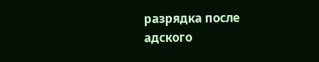разрядка после адского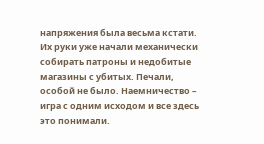напряжения была весьма кстати.
Их руки уже начали механически собирать патроны и недобитые магазины с убитых. Печали, особой не было. Наемничество – игра с одним исходом и все здесь это понимали.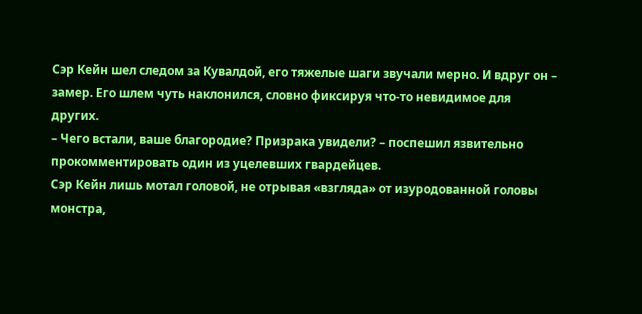Сэр Кейн шел следом за Кувалдой, его тяжелые шаги звучали мерно. И вдруг он – замер. Его шлем чуть наклонился, словно фиксируя что-то невидимое для других.
– Чего встали, ваше благородие? Призрака увидели? – поспешил язвительно прокомментировать один из уцелевших гвардейцев.
Сэр Кейн лишь мотал головой, не отрывая «взгляда» от изуродованной головы монстра,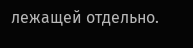лежащей отдельно.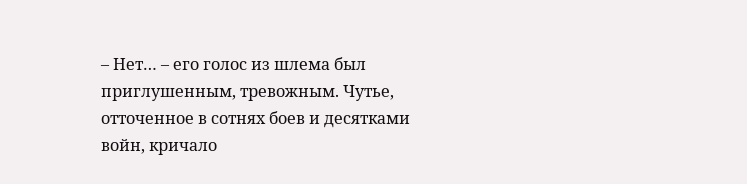– Нет… – его голос из шлема был приглушенным, тревожным. Чутье, отточенное в сотнях боев и десятками войн, кричало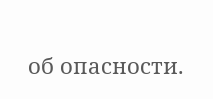об опасности.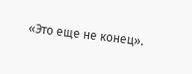«Это еще не конец».